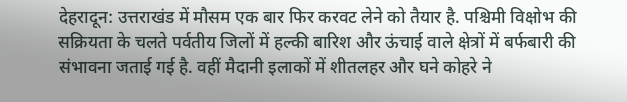देहरादून: उत्तराखंड में मौसम एक बार फिर करवट लेने को तैयार है. पश्चिमी विक्षोभ की सक्रियता के चलते पर्वतीय जिलों में हल्की बारिश और ऊंचाई वाले क्षेत्रों में बर्फबारी की संभावना जताई गई है. वहीं मैदानी इलाकों में शीतलहर और घने कोहरे ने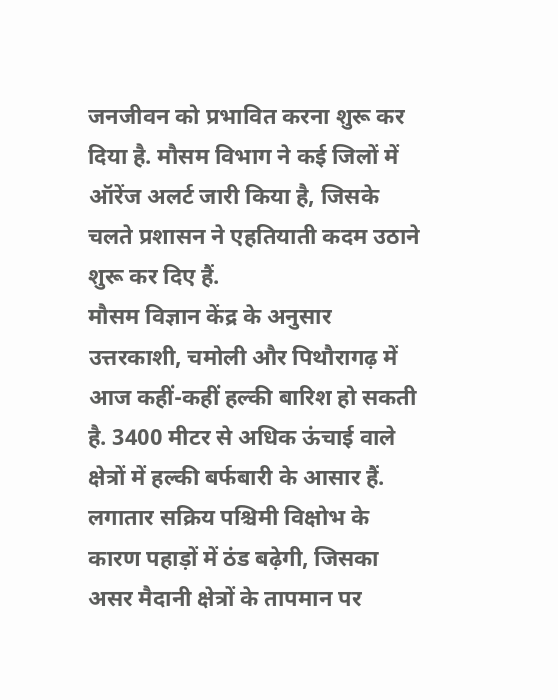जनजीवन को प्रभावित करना शुरू कर दिया है. मौसम विभाग ने कई जिलों में ऑरेंज अलर्ट जारी किया है, जिसके चलते प्रशासन ने एहतियाती कदम उठाने शुरू कर दिए हैं.
मौसम विज्ञान केंद्र के अनुसार उत्तरकाशी, चमोली और पिथौरागढ़ में आज कहीं-कहीं हल्की बारिश हो सकती है. 3400 मीटर से अधिक ऊंचाई वाले क्षेत्रों में हल्की बर्फबारी के आसार हैं. लगातार सक्रिय पश्चिमी विक्षोभ के कारण पहाड़ों में ठंड बढ़ेगी, जिसका असर मैदानी क्षेत्रों के तापमान पर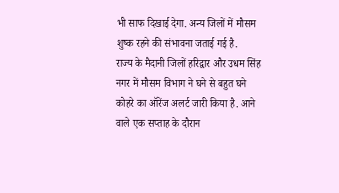भी साफ दिखाई देगा. अन्य जिलों में मौसम शुष्क रहने की संभावना जताई गई है.
राज्य के मैदानी जिलों हरिद्वार और उधम सिंह नगर में मौसम विभाग ने घने से बहुत घने कोहरे का ऑरेंज अलर्ट जारी किया है. आने वाले एक सप्ताह के दौरान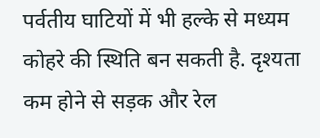पर्वतीय घाटियों में भी हल्के से मध्यम कोहरे की स्थिति बन सकती है. दृश्यता कम होने से सड़क और रेल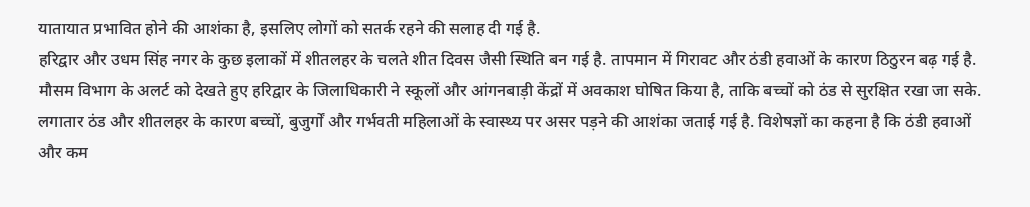यातायात प्रभावित होने की आशंका है, इसलिए लोगों को सतर्क रहने की सलाह दी गई है.
हरिद्वार और उधम सिंह नगर के कुछ इलाकों में शीतलहर के चलते शीत दिवस जैसी स्थिति बन गई है. तापमान में गिरावट और ठंडी हवाओं के कारण ठिठुरन बढ़ गई है. मौसम विभाग के अलर्ट को देखते हुए हरिद्वार के जिलाधिकारी ने स्कूलों और आंगनबाड़ी केंद्रों में अवकाश घोषित किया है, ताकि बच्चों को ठंड से सुरक्षित रखा जा सके.
लगातार ठंड और शीतलहर के कारण बच्चों, बुजुर्गों और गर्भवती महिलाओं के स्वास्थ्य पर असर पड़ने की आशंका जताई गई है. विशेषज्ञों का कहना है कि ठंडी हवाओं और कम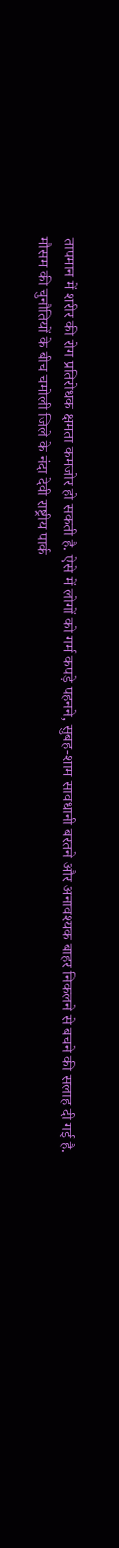तापमान में शरीर की रोग प्रतिरोधक क्षमता कमजोर हो सकती है. ऐसे में लोगों को गर्म कपड़े पहनने, सुबह-शाम सावधानी बरतने और अनावश्यक बाहर निकलने से बचने की सलाह दी गई है.
मौसम की चुनौतियों के बीच चमोली जिले के नंदा देवी राष्ट्रीय पार्क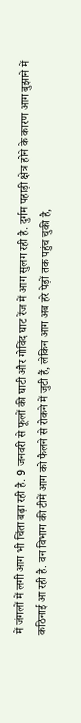में जंगलों में लगी आग भी चिंता बढ़ा रही है. 9 जनवरी से फूलों की घाटी और गोविंद घाट रेंज में आग सुलग रही है. दुर्गम पहाड़ी क्षेत्र होने के कारण आग बुझाने में कठिनाई आ रही है. वन विभाग की टीमें आग को फैलने से रोकने में जुटी हैं, लेकिन आग अब हरे पेड़ों तक पहुंच चुकी है,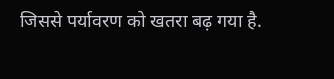जिससे पर्यावरण को खतरा बढ़ गया है.